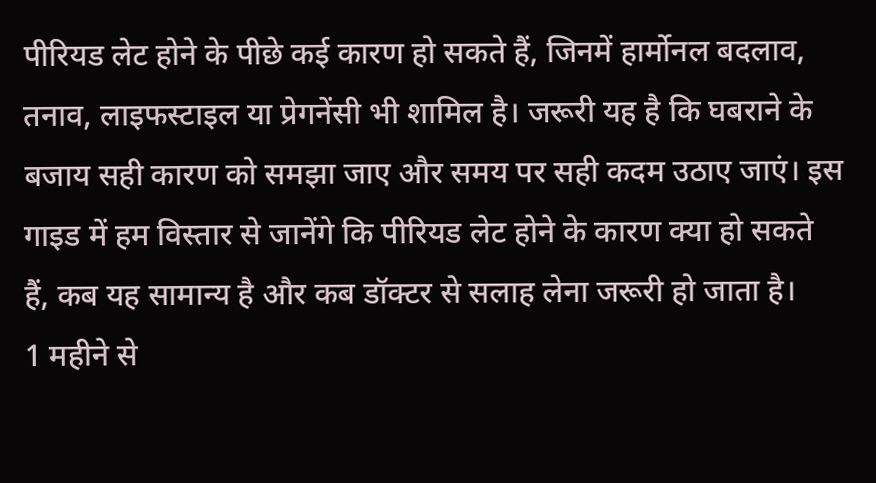पीरियड लेट होने के पीछे कई कारण हो सकते हैं, जिनमें हार्मोनल बदलाव, तनाव, लाइफस्टाइल या प्रेगनेंसी भी शामिल है। जरूरी यह है कि घबराने के बजाय सही कारण को समझा जाए और समय पर सही कदम उठाए जाएं। इस गाइड में हम विस्तार से जानेंगे कि पीरियड लेट होने के कारण क्या हो सकते हैं, कब यह सामान्य है और कब डॉक्टर से सलाह लेना जरूरी हो जाता है।
1 महीने से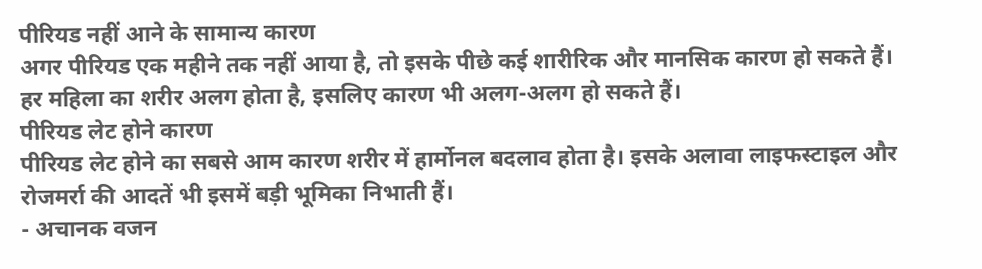पीरियड नहीं आने के सामान्य कारण
अगर पीरियड एक महीने तक नहीं आया है, तो इसके पीछे कई शारीरिक और मानसिक कारण हो सकते हैं। हर महिला का शरीर अलग होता है, इसलिए कारण भी अलग-अलग हो सकते हैं।
पीरियड लेट होने कारण
पीरियड लेट होने का सबसे आम कारण शरीर में हार्मोनल बदलाव होता है। इसके अलावा लाइफस्टाइल और रोजमर्रा की आदतें भी इसमें बड़ी भूमिका निभाती हैं।
- अचानक वजन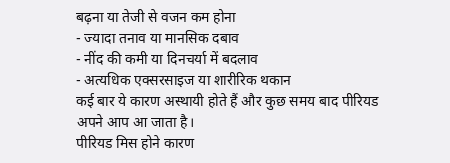बढ़ना या तेजी से वजन कम होना
- ज्यादा तनाव या मानसिक दबाव
- नींद की कमी या दिनचर्या में बदलाव
- अत्यधिक एक्सरसाइज या शारीरिक थकान
कई बार ये कारण अस्थायी होते हैं और कुछ समय बाद पीरियड अपने आप आ जाता है।
पीरियड मिस होने कारण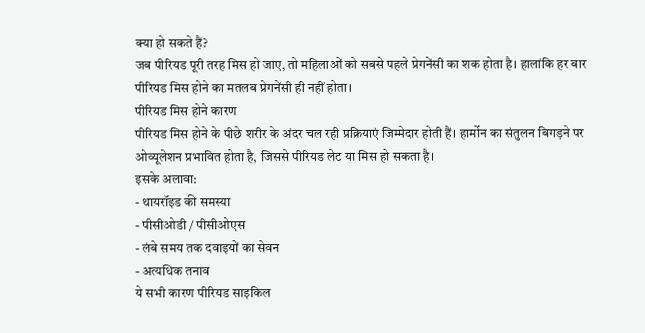क्या हो सकते हैं?
जब पीरियड पूरी तरह मिस हो जाए, तो महिलाओं को सबसे पहले प्रेगनेंसी का शक होता है। हालांकि हर बार पीरियड मिस होने का मतलब प्रेगनेंसी ही नहीं होता।
पीरियड मिस होने कारण
पीरियड मिस होने के पीछे शरीर के अंदर चल रही प्रक्रियाएं जिम्मेदार होती हैं। हार्मोन का संतुलन बिगड़ने पर ओव्यूलेशन प्रभावित होता है, जिससे पीरियड लेट या मिस हो सकता है।
इसके अलावा:
- थायरॉइड की समस्या
- पीसीओडी / पीसीओएस
- लंबे समय तक दवाइयों का सेवन
- अत्यधिक तनाव
ये सभी कारण पीरियड साइकिल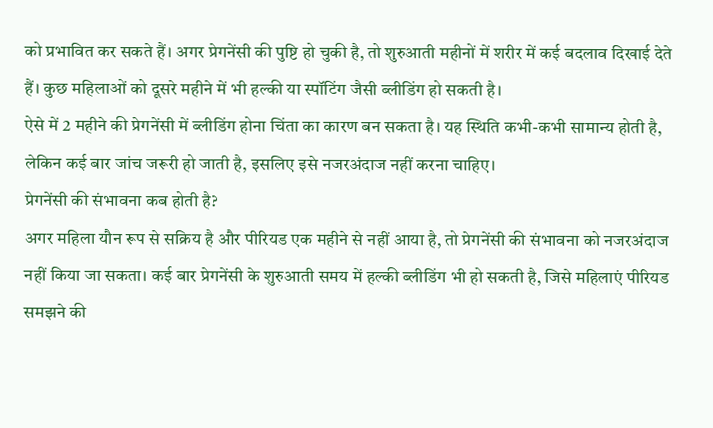को प्रभावित कर सकते हैं। अगर प्रेगनेंसी की पुष्टि हो चुकी है, तो शुरुआती महीनों में शरीर में कई बदलाव दिखाई देते हैं। कुछ महिलाओं को दूसरे महीने में भी हल्की या स्पॉटिंग जैसी ब्लीडिंग हो सकती है।
ऐसे में 2 महीने की प्रेगनेंसी में ब्लीडिंग होना चिंता का कारण बन सकता है। यह स्थिति कभी-कभी सामान्य होती है, लेकिन कई बार जांच जरूरी हो जाती है, इसलिए इसे नजरअंदाज नहीं करना चाहिए।
प्रेगनेंसी की संभावना कब होती है?
अगर महिला यौन रूप से सक्रिय है और पीरियड एक महीने से नहीं आया है, तो प्रेगनेंसी की संभावना को नजरअंदाज नहीं किया जा सकता। कई बार प्रेगनेंसी के शुरुआती समय में हल्की ब्लीडिंग भी हो सकती है, जिसे महिलाएं पीरियड समझने की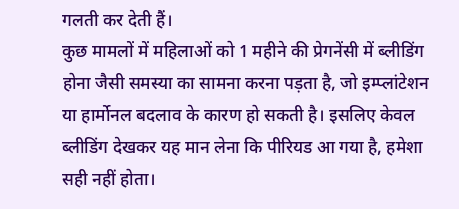गलती कर देती हैं।
कुछ मामलों में महिलाओं को 1 महीने की प्रेगनेंसी में ब्लीडिंग होना जैसी समस्या का सामना करना पड़ता है, जो इम्प्लांटेशन या हार्मोनल बदलाव के कारण हो सकती है। इसलिए केवल ब्लीडिंग देखकर यह मान लेना कि पीरियड आ गया है, हमेशा सही नहीं होता।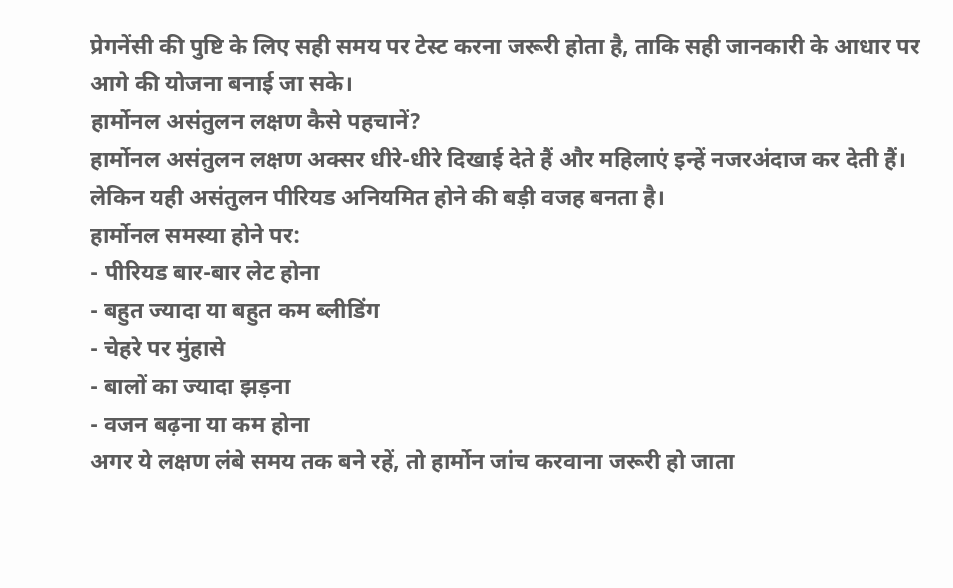प्रेगनेंसी की पुष्टि के लिए सही समय पर टेस्ट करना जरूरी होता है, ताकि सही जानकारी के आधार पर आगे की योजना बनाई जा सके।
हार्मोनल असंतुलन लक्षण कैसे पहचानें?
हार्मोनल असंतुलन लक्षण अक्सर धीरे-धीरे दिखाई देते हैं और महिलाएं इन्हें नजरअंदाज कर देती हैं। लेकिन यही असंतुलन पीरियड अनियमित होने की बड़ी वजह बनता है।
हार्मोनल समस्या होने पर:
- पीरियड बार-बार लेट होना
- बहुत ज्यादा या बहुत कम ब्लीडिंग
- चेहरे पर मुंहासे
- बालों का ज्यादा झड़ना
- वजन बढ़ना या कम होना
अगर ये लक्षण लंबे समय तक बने रहें, तो हार्मोन जांच करवाना जरूरी हो जाता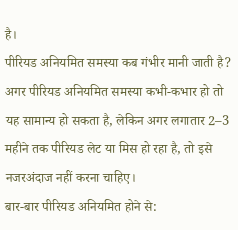है।
पीरियड अनियमित समस्या कब गंभीर मानी जाती है?
अगर पीरियड अनियमित समस्या कभी-कभार हो तो यह सामान्य हो सकता है, लेकिन अगर लगातार 2–3 महीने तक पीरियड लेट या मिस हो रहा है, तो इसे नजरअंदाज नहीं करना चाहिए।
बार-बार पीरियड अनियमित होने से: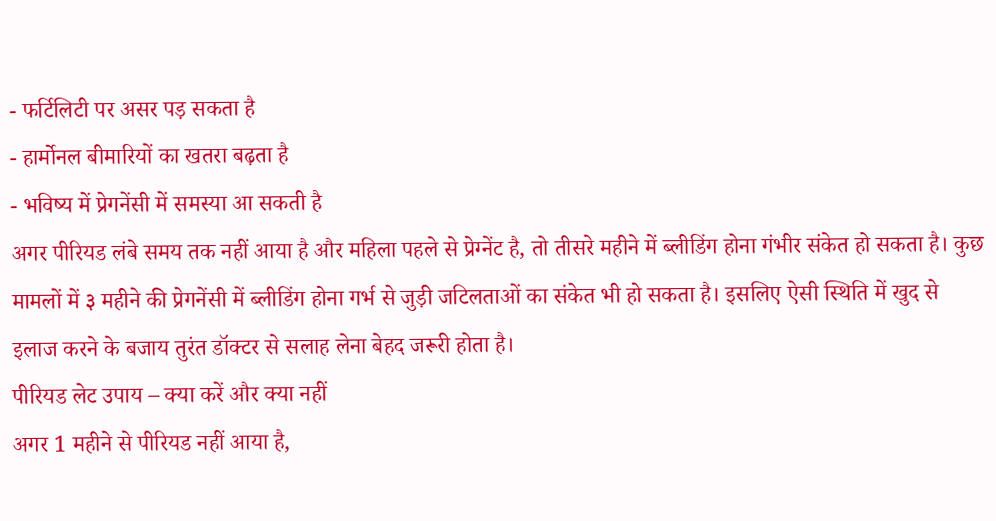- फर्टिलिटी पर असर पड़ सकता है
- हार्मोनल बीमारियों का खतरा बढ़ता है
- भविष्य में प्रेगनेंसी में समस्या आ सकती है
अगर पीरियड लंबे समय तक नहीं आया है और महिला पहले से प्रेग्नेंट है, तो तीसरे महीने में ब्लीडिंग होना गंभीर संकेत हो सकता है। कुछ मामलों में ३ महीने की प्रेगनेंसी में ब्लीडिंग होना गर्भ से जुड़ी जटिलताओं का संकेत भी हो सकता है। इसलिए ऐसी स्थिति में खुद से इलाज करने के बजाय तुरंत डॉक्टर से सलाह लेना बेहद जरूरी होता है।
पीरियड लेट उपाय – क्या करें और क्या नहीं
अगर 1 महीने से पीरियड नहीं आया है,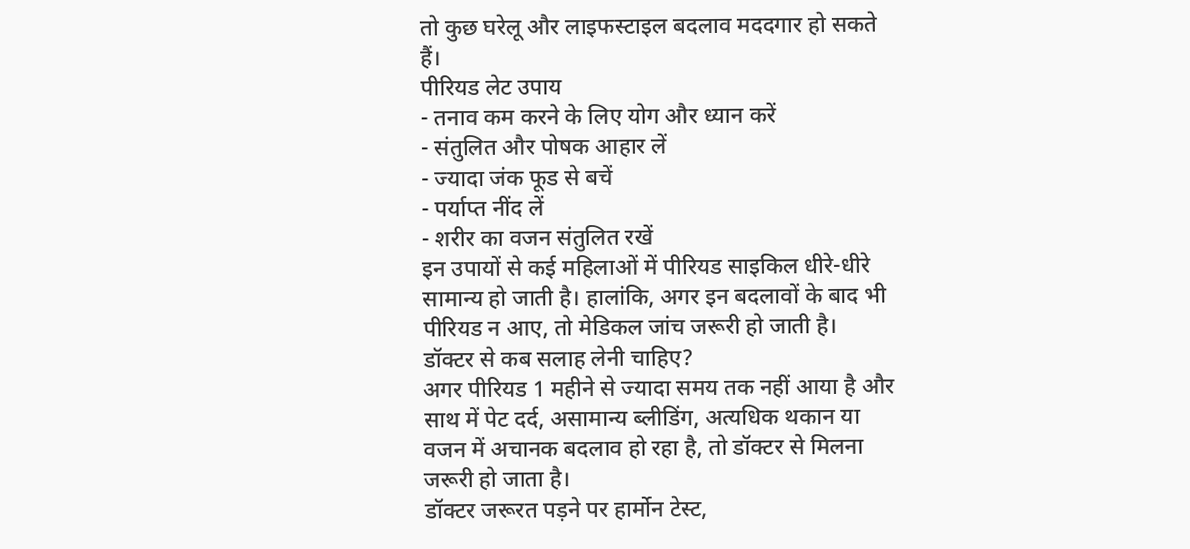तो कुछ घरेलू और लाइफस्टाइल बदलाव मददगार हो सकते हैं।
पीरियड लेट उपाय
- तनाव कम करने के लिए योग और ध्यान करें
- संतुलित और पोषक आहार लें
- ज्यादा जंक फूड से बचें
- पर्याप्त नींद लें
- शरीर का वजन संतुलित रखें
इन उपायों से कई महिलाओं में पीरियड साइकिल धीरे-धीरे सामान्य हो जाती है। हालांकि, अगर इन बदलावों के बाद भी पीरियड न आए, तो मेडिकल जांच जरूरी हो जाती है।
डॉक्टर से कब सलाह लेनी चाहिए?
अगर पीरियड 1 महीने से ज्यादा समय तक नहीं आया है और साथ में पेट दर्द, असामान्य ब्लीडिंग, अत्यधिक थकान या वजन में अचानक बदलाव हो रहा है, तो डॉक्टर से मिलना जरूरी हो जाता है।
डॉक्टर जरूरत पड़ने पर हार्मोन टेस्ट,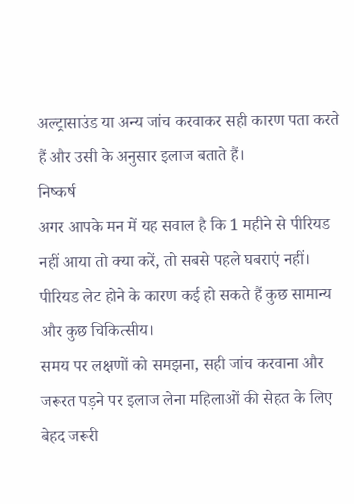अल्ट्रासाउंड या अन्य जांच करवाकर सही कारण पता करते हैं और उसी के अनुसार इलाज बताते हैं।
निष्कर्ष
अगर आपके मन में यह सवाल है कि 1 महीने से पीरियड नहीं आया तो क्या करें, तो सबसे पहले घबराएं नहीं। पीरियड लेट होने के कारण कई हो सकते हैं कुछ सामान्य और कुछ चिकित्सीय।
समय पर लक्षणों को समझना, सही जांच करवाना और जरूरत पड़ने पर इलाज लेना महिलाओं की सेहत के लिए बेहद जरूरी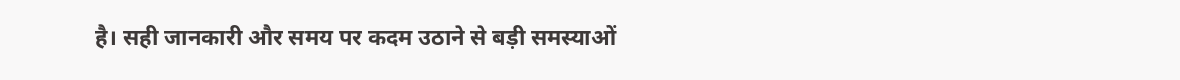है। सही जानकारी और समय पर कदम उठाने से बड़ी समस्याओं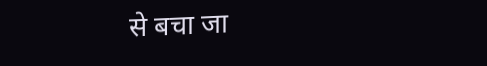से बचा जा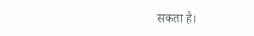सकता है।